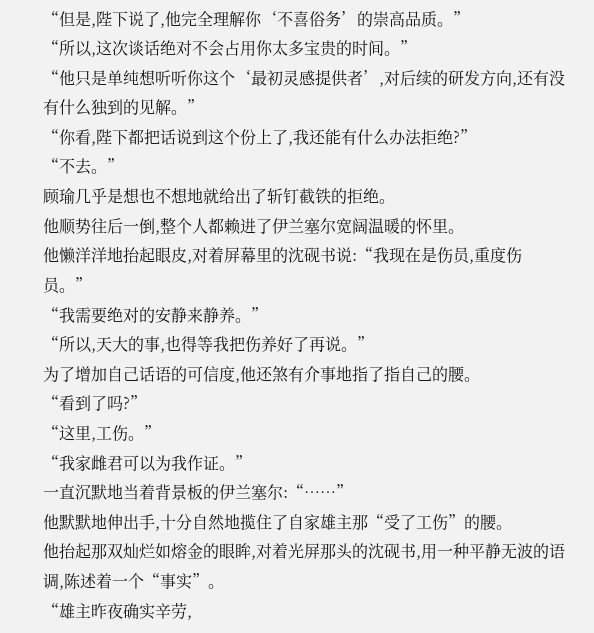“但是,陛下说了,他完全理解你‘不喜俗务’的崇高品质。”
“所以,这次谈话绝对不会占用你太多宝贵的时间。”
“他只是单纯想听听你这个‘最初灵感提供者’,对后续的研发方向,还有没有什么独到的见解。”
“你看,陛下都把话说到这个份上了,我还能有什么办法拒绝?”
“不去。”
顾瑜几乎是想也不想地就给出了斩钉截铁的拒绝。
他顺势往后一倒,整个人都赖进了伊兰塞尔宽阔温暖的怀里。
他懒洋洋地抬起眼皮,对着屏幕里的沈砚书说:“我现在是伤员,重度伤员。”
“我需要绝对的安静来静养。”
“所以,天大的事,也得等我把伤养好了再说。”
为了增加自己话语的可信度,他还煞有介事地指了指自己的腰。
“看到了吗?”
“这里,工伤。”
“我家雌君可以为我作证。”
一直沉默地当着背景板的伊兰塞尔:“……”
他默默地伸出手,十分自然地揽住了自家雄主那“受了工伤”的腰。
他抬起那双灿烂如熔金的眼眸,对着光屏那头的沈砚书,用一种平静无波的语调,陈述着一个“事实”。
“雄主昨夜确实辛劳,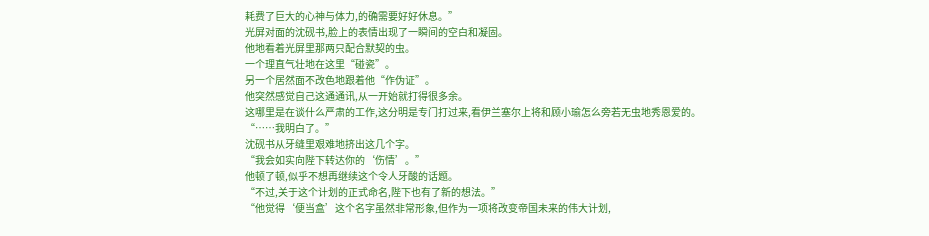耗费了巨大的心神与体力,的确需要好好休息。”
光屏对面的沈砚书,脸上的表情出现了一瞬间的空白和凝固。
他地看着光屏里那两只配合默契的虫。
一个理直气壮地在这里“碰瓷”。
另一个居然面不改色地跟着他“作伪证”。
他突然感觉自己这通通讯,从一开始就打得很多余。
这哪里是在谈什么严肃的工作,这分明是专门打过来,看伊兰塞尔上将和顾小瑜怎么旁若无虫地秀恩爱的。
“……我明白了。”
沈砚书从牙缝里艰难地挤出这几个字。
“我会如实向陛下转达你的‘伤情’。”
他顿了顿,似乎不想再继续这个令人牙酸的话题。
“不过,关于这个计划的正式命名,陛下也有了新的想法。”
“他觉得‘便当盒’这个名字虽然非常形象,但作为一项将改变帝国未来的伟大计划,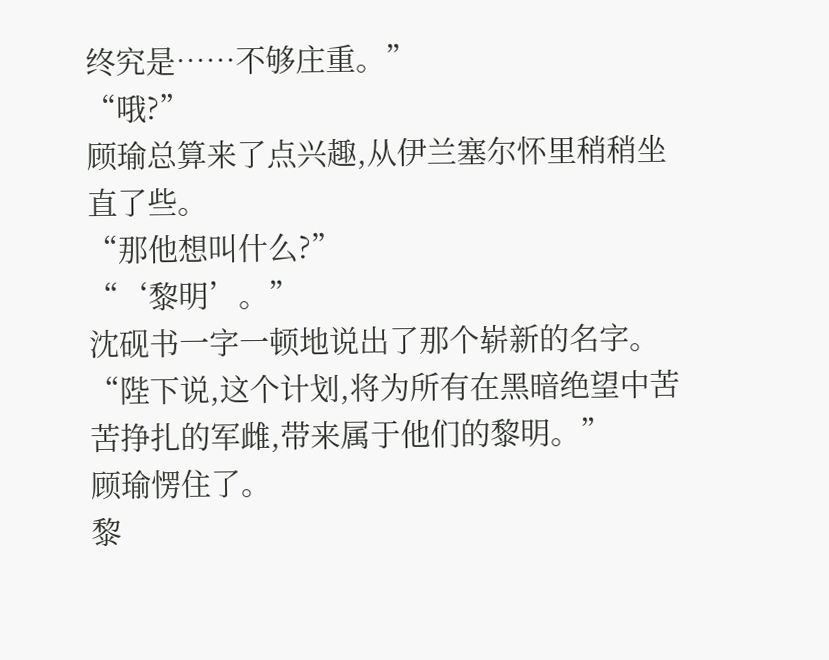终究是……不够庄重。”
“哦?”
顾瑜总算来了点兴趣,从伊兰塞尔怀里稍稍坐直了些。
“那他想叫什么?”
“‘黎明’。”
沈砚书一字一顿地说出了那个崭新的名字。
“陛下说,这个计划,将为所有在黑暗绝望中苦苦挣扎的军雌,带来属于他们的黎明。”
顾瑜愣住了。
黎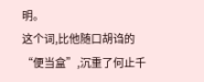明。
这个词,比他随口胡诌的“便当盒”,沉重了何止千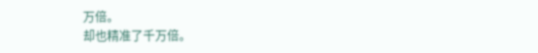万倍。
却也精准了千万倍。